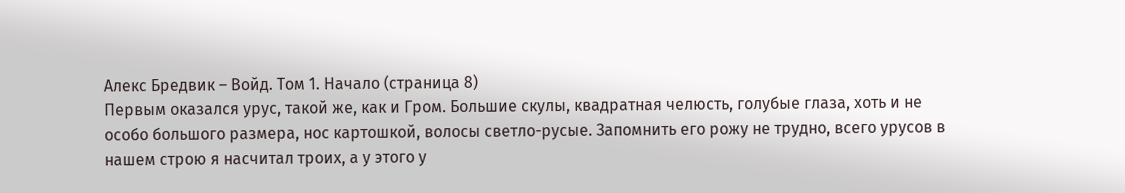Алекс Бредвик – Войд. Том 1. Начало (страница 8)
Первым оказался урус, такой же, как и Гром. Большие скулы, квадратная челюсть, голубые глаза, хоть и не особо большого размера, нос картошкой, волосы светло-русые. Запомнить его рожу не трудно, всего урусов в нашем строю я насчитал троих, а у этого у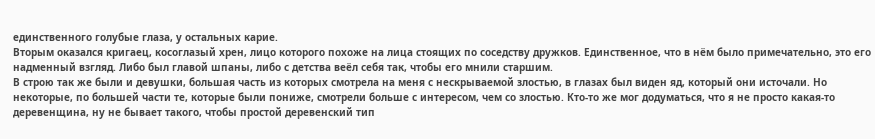единственного голубые глаза, у остальных карие.
Вторым оказался кригаец, косоглазый хрен, лицо которого похоже на лица стоящих по соседству дружков. Единственное, что в нём было примечательно, это его надменный взгляд. Либо был главой шпаны, либо с детства веёл себя так, чтобы его мнили старшим.
В строю так же были и девушки, большая часть из которых смотрела на меня с нескрываемой злостью, в глазах был виден яд, который они источали. Но некоторые, по большей части те, которые были пониже, смотрели больше с интересом, чем со злостью. Кто-то же мог додуматься, что я не просто какая-то деревенщина, ну не бывает такого, чтобы простой деревенский тип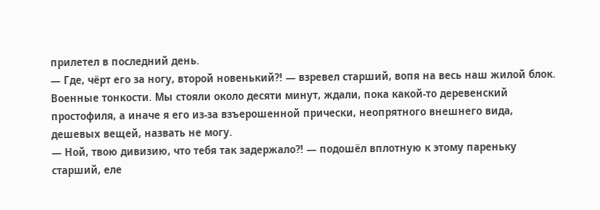прилетел в последний день.
— Где, чёрт его за ногу, второй новенький⁈ — взревел старший, вопя на весь наш жилой блок.
Военные тонкости. Мы стояли около десяти минут, ждали, пока какой-то деревенский простофиля, а иначе я его из-за взъерошенной прически, неопрятного внешнего вида, дешевых вещей, назвать не могу.
— Ной, твою дивизию, что тебя так задержало⁈ — подошёл вплотную к этому пареньку старший, еле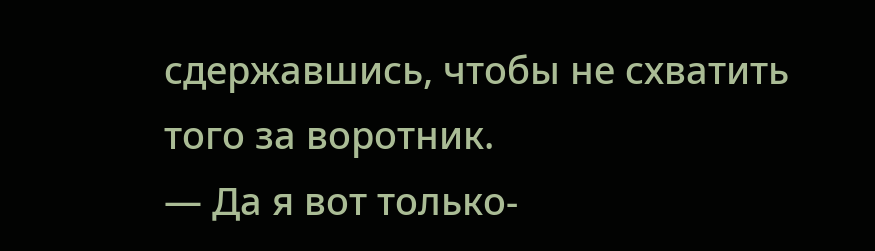сдержавшись, чтобы не схватить того за воротник.
— Да я вот только-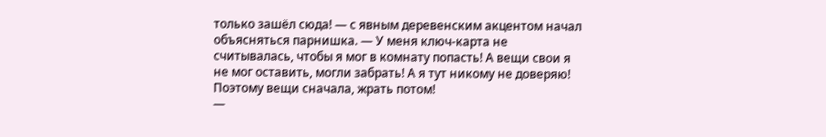только зашёл сюда! — с явным деревенским акцентом начал объясняться парнишка. — У меня ключ-карта не считывалась, чтобы я мог в комнату попасть! А вещи свои я не мог оставить, могли забрать! А я тут никому не доверяю! Поэтому вещи сначала, жрать потом!
—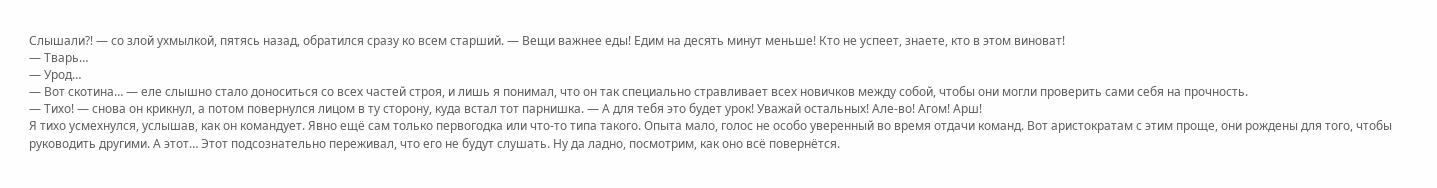Слышали⁈ — со злой ухмылкой, пятясь назад, обратился сразу ко всем старший. — Вещи важнее еды! Едим на десять минут меньше! Кто не успеет, знаете, кто в этом виноват!
— Тварь…
— Урод…
— Вот скотина… — еле слышно стало доноситься со всех частей строя, и лишь я понимал, что он так специально стравливает всех новичков между собой, чтобы они могли проверить сами себя на прочность.
— Тихо! — снова он крикнул, а потом повернулся лицом в ту сторону, куда встал тот парнишка. — А для тебя это будет урок! Уважай остальных! Але-во! Агом! Арш!
Я тихо усмехнулся, услышав, как он командует. Явно ещё сам только первогодка или что-то типа такого. Опыта мало, голос не особо уверенный во время отдачи команд. Вот аристократам с этим проще, они рождены для того, чтобы руководить другими. А этот… Этот подсознательно переживал, что его не будут слушать. Ну да ладно, посмотрим, как оно всё повернётся.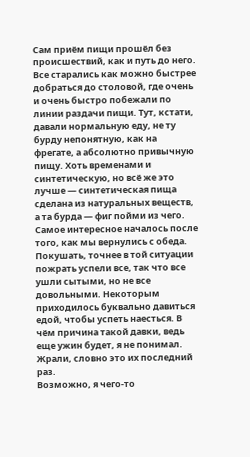Сам приём пищи прошёл без происшествий, как и путь до него. Все старались как можно быстрее добраться до столовой, где очень и очень быстро побежали по линии раздачи пищи. Тут, кстати, давали нормальную еду, не ту бурду непонятную, как на фрегате, а абсолютно привычную пищу. Хоть временами и синтетическую, но всё же это лучше — синтетическая пища сделана из натуральных веществ, а та бурда — фиг пойми из чего.
Самое интересное началось после того, как мы вернулись с обеда. Покушать, точнее в той ситуации пожрать успели все, так что все ушли сытыми, но не все довольными. Некоторым приходилось буквально давиться едой, чтобы успеть наесться. В чём причина такой давки, ведь еще ужин будет, я не понимал. Жрали, словно это их последний раз.
Возможно, я чего-то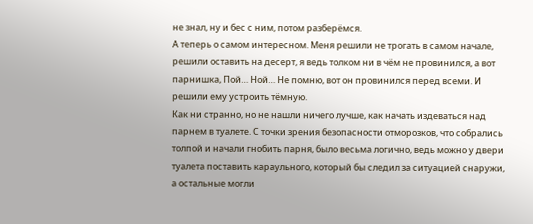не знал, ну и бес с ним, потом разберёмся.
А теперь о самом интересном. Меня решили не трогать в самом начале, решили оставить на десерт, я ведь толком ни в чём не провинился, а вот парнишка, Пой… Ной… Не помню, вот он провинился перед всеми. И решили ему устроить тёмную.
Как ни странно, но не нашли ничего лучше, как начать издеваться над парнем в туалете. С точки зрения безопасности отморозков, что собрались толпой и начали гнобить парня, было весьма логично, ведь можно у двери туалета поставить караульного, который бы следил за ситуацией снаружи, а остальные могли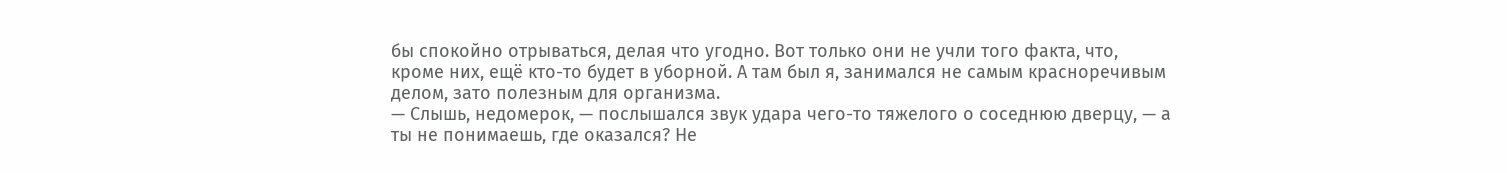бы спокойно отрываться, делая что угодно. Вот только они не учли того факта, что, кроме них, ещё кто-то будет в уборной. А там был я, занимался не самым красноречивым делом, зато полезным для организма.
— Слышь, недомерок, — послышался звук удара чего-то тяжелого о соседнюю дверцу, — а ты не понимаешь, где оказался? Не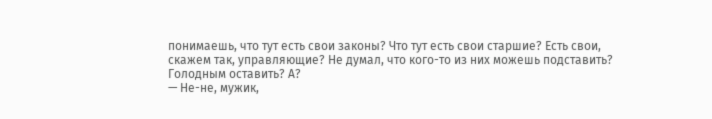понимаешь, что тут есть свои законы? Что тут есть свои старшие? Есть свои, скажем так, управляющие? Не думал, что кого-то из них можешь подставить? Голодным оставить? А?
— Не-не, мужик,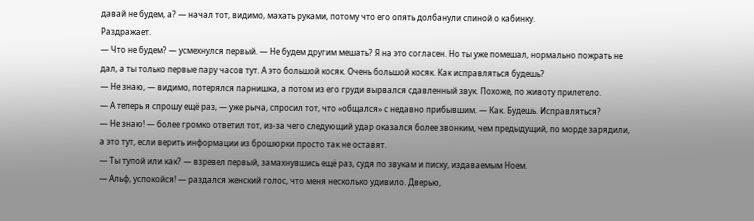давай не будем, а? — начал тот, видимо, махать руками, потому что его опять долбанули спиной о кабинку.
Раздражает.
— Что не будем? — усмехнулся первый. — Не будем другим мешать? Я на это согласен. Но ты уже помешал, нормально пожрать не дал, а ты только первые пару часов тут. А это большой косяк. Очень большой косяк. Как исправляться будешь?
— Не знаю, — видимо, потерялся парнишка, а потом из его груди вырвался сдавленный звук. Похоже, по животу прилетело.
— А теперь я спрошу ещё раз, — уже рыча, спросил тот, что «общался» с недавно прибывшим. — Как. Будешь. Исправляться?
— Не знаю! — более громко ответил тот, из-за чего следующий удар оказался более звонким, чем предыдущий, по морде зарядили, а это тут, если верить информации из брошюрки просто так не оставят.
— Ты тупой или как? — взревел первый, замахнувшись ещё раз, судя по звукам и писку, издаваемым Ноем.
— Альф, успокойся! — раздался женский голос, что меня несколько удивило. Дверью,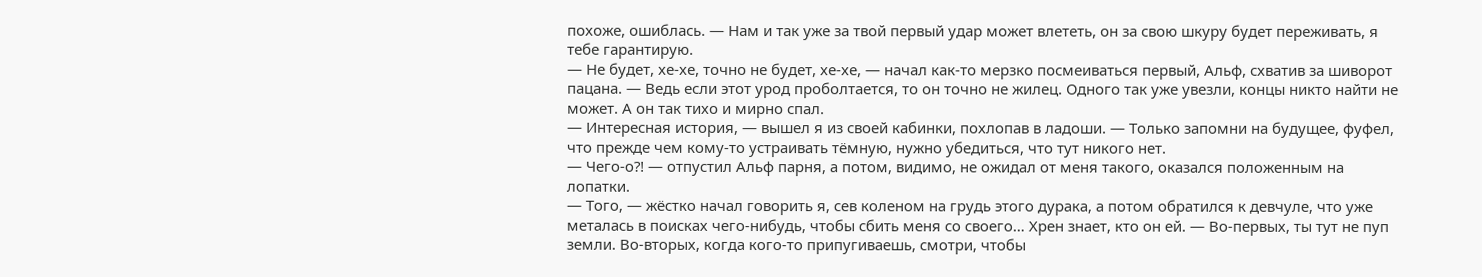похоже, ошиблась. — Нам и так уже за твой первый удар может влететь, он за свою шкуру будет переживать, я тебе гарантирую.
— Не будет, хе-хе, точно не будет, хе-хе, — начал как-то мерзко посмеиваться первый, Альф, схватив за шиворот пацана. — Ведь если этот урод проболтается, то он точно не жилец. Одного так уже увезли, концы никто найти не может. А он так тихо и мирно спал.
— Интересная история, — вышел я из своей кабинки, похлопав в ладоши. — Только запомни на будущее, фуфел, что прежде чем кому-то устраивать тёмную, нужно убедиться, что тут никого нет.
— Чего-о⁈ — отпустил Альф парня, а потом, видимо, не ожидал от меня такого, оказался положенным на лопатки.
— Того, — жёстко начал говорить я, сев коленом на грудь этого дурака, а потом обратился к девчуле, что уже металась в поисках чего-нибудь, чтобы сбить меня со своего… Хрен знает, кто он ей. — Во-первых, ты тут не пуп земли. Во-вторых, когда кого-то припугиваешь, смотри, чтобы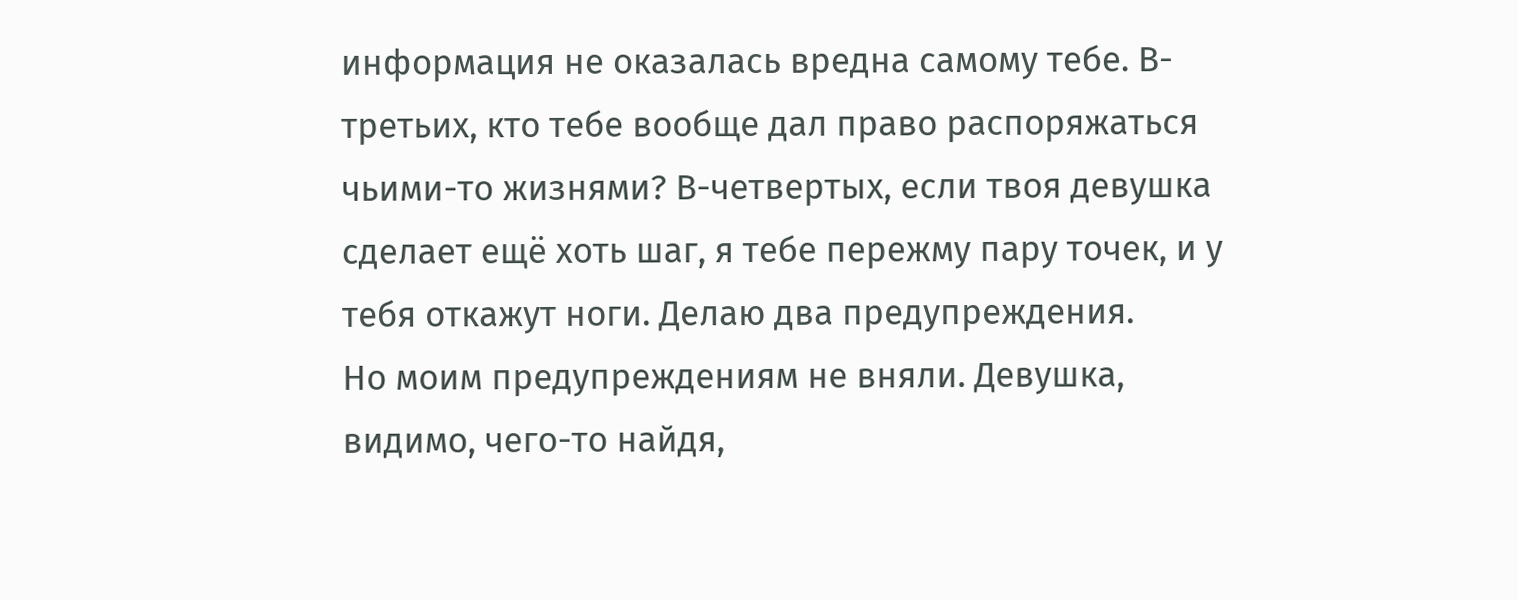информация не оказалась вредна самому тебе. В-третьих, кто тебе вообще дал право распоряжаться чьими-то жизнями? В-четвертых, если твоя девушка сделает ещё хоть шаг, я тебе пережму пару точек, и у тебя откажут ноги. Делаю два предупреждения.
Но моим предупреждениям не вняли. Девушка, видимо, чего-то найдя,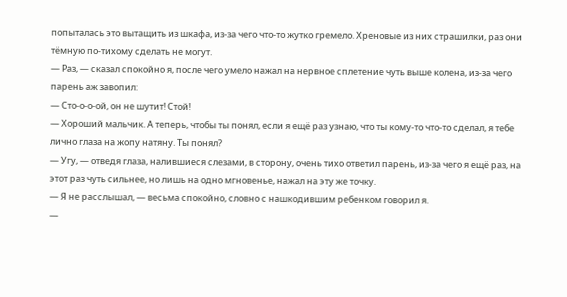попыталась это вытащить из шкафа, из-за чего что-то жутко гремело. Хреновые из них страшилки, раз они тёмную по-тихому сделать не могут.
— Раз, — сказал спокойно я, после чего умело нажал на нервное сплетение чуть выше колена, из-за чего парень аж завопил:
— Сто-о-о-ой, он не шутит! Стой!
— Хороший мальчик. А теперь, чтобы ты понял, если я ещё раз узнаю, что ты кому-то что-то сделал, я тебе лично глаза на жопу натяну. Ты понял?
— Угу, — отведя глаза, налившиеся слезами, в сторону, очень тихо ответил парень, из-за чего я ещё раз, на этот раз чуть сильнее, но лишь на одно мгновенье, нажал на эту же точку.
— Я не расслышал, — весьма спокойно, словно с нашкодившим ребенком говорил я.
—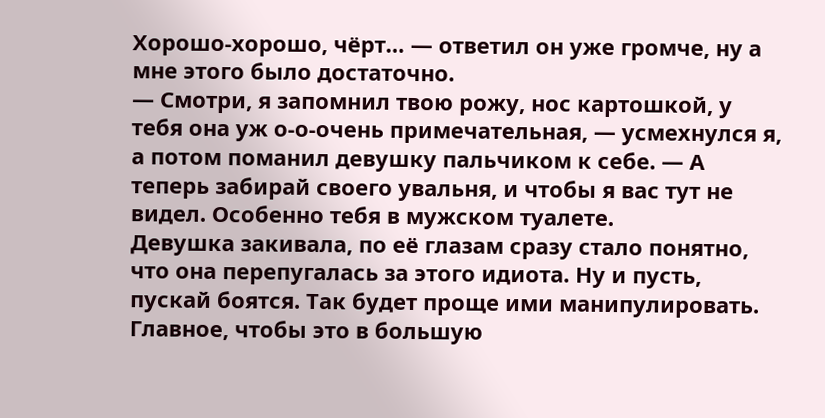Хорошо-хорошо, чёрт… — ответил он уже громче, ну а мне этого было достаточно.
— Смотри, я запомнил твою рожу, нос картошкой, у тебя она уж о-о-очень примечательная, — усмехнулся я, а потом поманил девушку пальчиком к себе. — А теперь забирай своего увальня, и чтобы я вас тут не видел. Особенно тебя в мужском туалете.
Девушка закивала, по её глазам сразу стало понятно, что она перепугалась за этого идиота. Ну и пусть, пускай боятся. Так будет проще ими манипулировать. Главное, чтобы это в большую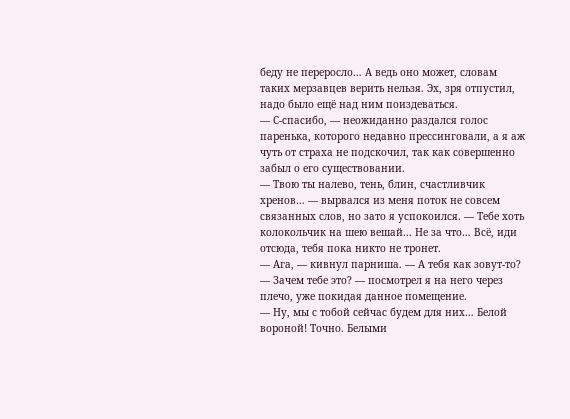беду не переросло… А ведь оно может, словам таких мерзавцев верить нельзя. Эх, зря отпустил, надо было ещё над ним поиздеваться.
— С-спасибо, — неожиданно раздался голос паренька, которого недавно прессинговали, а я аж чуть от страха не подскочил, так как совершенно забыл о его существовании.
— Твою ты налево, тень, блин, счастливчик хренов… — вырвался из меня поток не совсем связанных слов, но зато я успокоился. — Тебе хоть колокольчик на шею вешай… Не за что… Всё, иди отсюда, тебя пока никто не тронет.
— Ага, — кивнул парниша. — А тебя как зовут-то?
— Зачем тебе это? — посмотрел я на него через плечо, уже покидая данное помещение.
— Ну, мы с тобой сейчас будем для них… Белой вороной! Точно. Белыми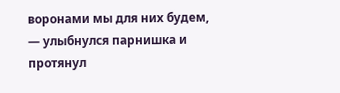воронами мы для них будем, — улыбнулся парнишка и протянул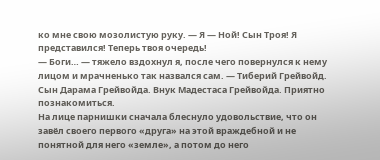ко мне свою мозолистую руку. — Я — Ной! Сын Троя! Я представился! Теперь твоя очередь!
— Боги… — тяжело вздохнул я, после чего повернулся к нему лицом и мрачненько так назвался сам. — Тиберий Грейвойд. Сын Дарама Грейвойда. Внук Мадестаса Грейвойда. Приятно познакомиться.
На лице парнишки сначала блеснуло удовольствие, что он завёл своего первого «друга» на этой враждебной и не понятной для него «земле», а потом до него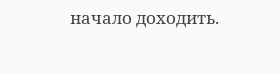начало доходить.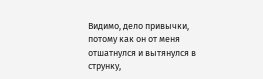Видимо, дело привычки, потому как он от меня отшатнулся и вытянулся в струнку,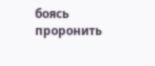боясь проронить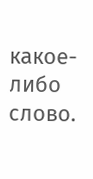какое-либо слово.